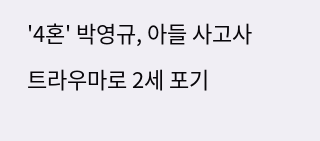'4혼' 박영규, 아들 사고사 트라우마로 2세 포기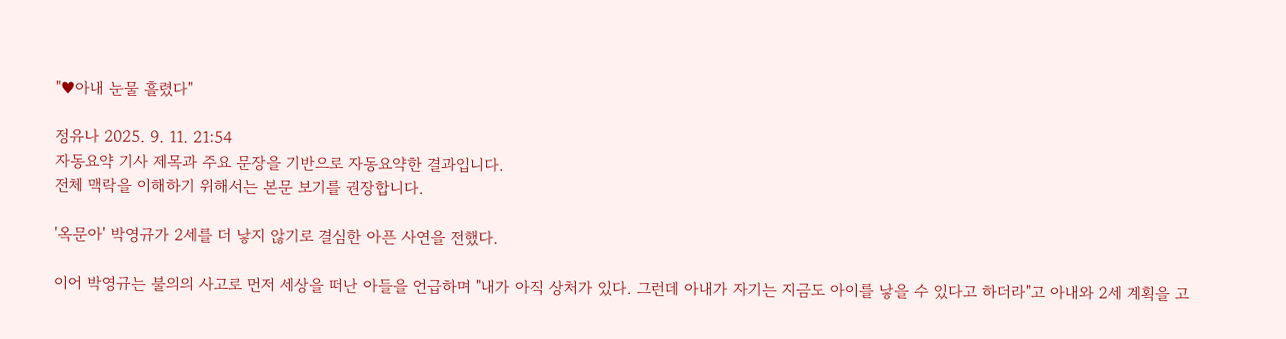"♥아내 눈물 흘렸다"

정유나 2025. 9. 11. 21:54
자동요약 기사 제목과 주요 문장을 기반으로 자동요약한 결과입니다.
전체 맥락을 이해하기 위해서는 본문 보기를 권장합니다.

'옥문아' 박영규가 2세를 더 낳지 않기로 결심한 아픈 사연을 전했다.

이어 박영규는 불의의 사고로 먼저 세상을 떠난 아들을 언급하며 "내가 아직 상처가 있다. 그런데 아내가 자기는 지금도 아이를 낳을 수 있다고 하더라"고 아내와 2세 계획을 고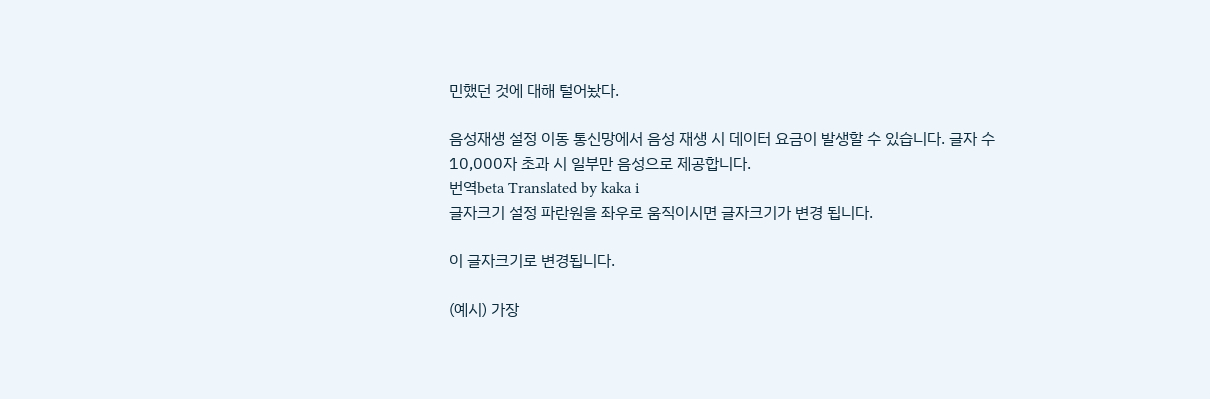민했던 것에 대해 털어놨다.

음성재생 설정 이동 통신망에서 음성 재생 시 데이터 요금이 발생할 수 있습니다. 글자 수 10,000자 초과 시 일부만 음성으로 제공합니다.
번역beta Translated by kaka i
글자크기 설정 파란원을 좌우로 움직이시면 글자크기가 변경 됩니다.

이 글자크기로 변경됩니다.

(예시) 가장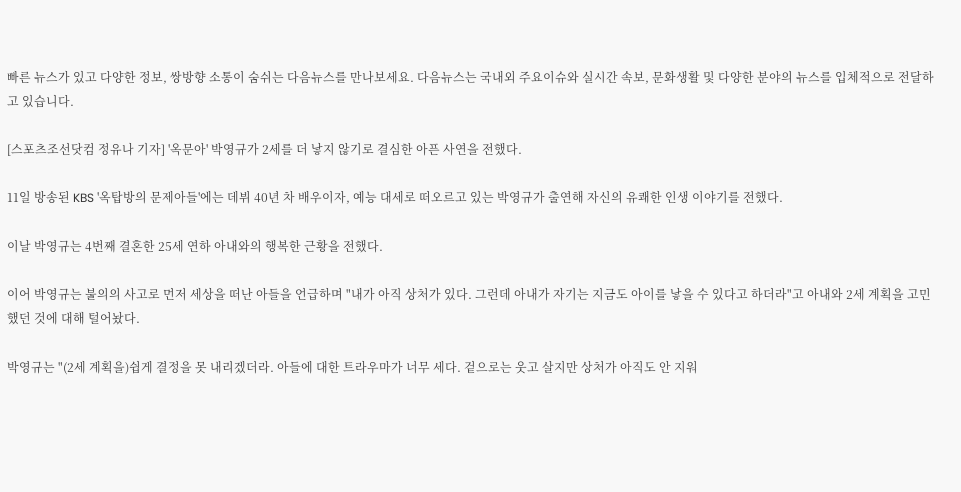빠른 뉴스가 있고 다양한 정보, 쌍방향 소통이 숨쉬는 다음뉴스를 만나보세요. 다음뉴스는 국내외 주요이슈와 실시간 속보, 문화생활 및 다양한 분야의 뉴스를 입체적으로 전달하고 있습니다.

[스포츠조선닷컴 정유나 기자] '옥문아' 박영규가 2세를 더 낳지 않기로 결심한 아픈 사연을 전했다.

11일 방송된 KBS '옥탑방의 문제아들'에는 데뷔 40년 차 배우이자, 예능 대세로 떠오르고 있는 박영규가 출연해 자신의 유쾌한 인생 이야기를 전했다.

이날 박영규는 4번째 결혼한 25세 연하 아내와의 행복한 근황을 전했다.

이어 박영규는 불의의 사고로 먼저 세상을 떠난 아들을 언급하며 "내가 아직 상처가 있다. 그런데 아내가 자기는 지금도 아이를 낳을 수 있다고 하더라"고 아내와 2세 계획을 고민했던 것에 대해 털어놨다.

박영규는 "(2세 계획을)쉽게 결정을 못 내리겠더라. 아들에 대한 트라우마가 너무 세다. 겉으로는 웃고 살지만 상처가 아직도 안 지워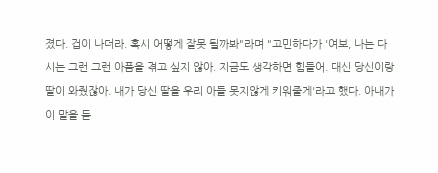졌다. 겁이 나더라. 혹시 어떻게 잘못 될까봐"라며 "고민하다가 '여보, 나는 다시는 그런 그런 아픔을 겪고 싶지 않아. 지금도 생각하면 힘들어. 대신 당신이랑 딸이 와줬잖아. 내가 당신 딸을 우리 아들 못지않게 키워줄게'라고 했다. 아내가 이 말을 듣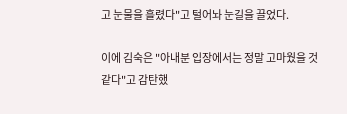고 눈물을 흘렸다"고 털어놔 눈길을 끌었다.

이에 김숙은 "아내분 입장에서는 정말 고마웠을 것 같다"고 감탄했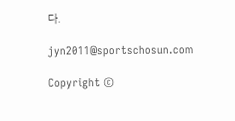다.

jyn2011@sportschosun.com

Copyright ©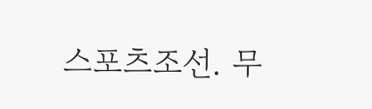스포츠조선. 무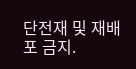단전재 및 재배포 금지.